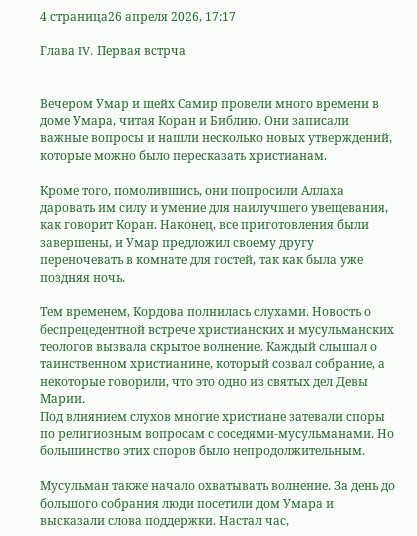4 страница26 апреля 2026, 17:17

Глава IV. Первая встрча


Вечером Умар и шейх Самир провели много времени в доме Умара, читая Коран и Библию. Они записали важные вопросы и нашли несколько новых утверждений, которые можно было пересказать христианам.

Кроме того, помолившись, они попросили Аллаха даровать им силу и умение для наилучшего увещевания, как говорит Коран. Наконец, все приготовления были завершены, и Умар предложил своему другу переночевать в комнате для гостей, так как была уже поздняя ночь.

Тем временем, Кордова полнилась слухами. Новость о беспрецедентной встрече христианских и мусульманских теологов вызвала скрытое волнение. Каждый слышал о таинственном христианине, который созвал собрание, а некоторые говорили, что это одно из святых дел Девы Марии.
Под влиянием слухов многие христиане затевали споры по религиозным вопросам с соседями-мусульманами. Но большинство этих споров было непродолжительным.

Мусульман также начало охватывать волнение. За день до большого собрания люди посетили дом Умара и высказали слова поддержки. Настал час,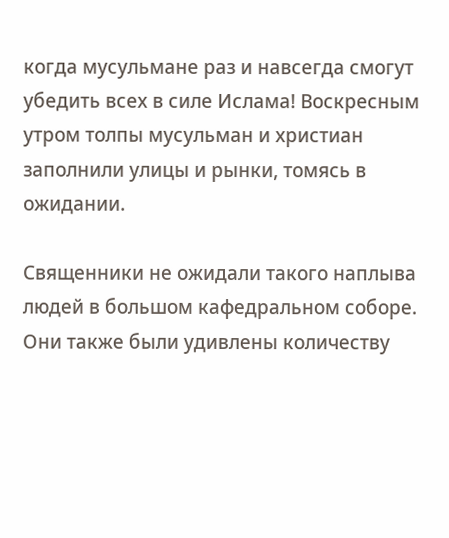когда мусульмане раз и навсегда смогут убедить всех в силе Ислама! Воскресным утром толпы мусульман и христиан заполнили улицы и рынки, томясь в ожидании.

Священники не ожидали такого наплыва людей в большом кафедральном соборе. Они также были удивлены количеству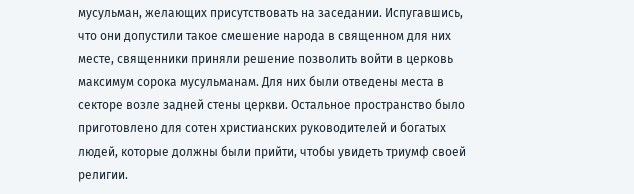мусульман, желающих присутствовать на заседании. Испугавшись, что они допустили такое смешение народа в священном для них месте, священники приняли решение позволить войти в церковь максимум сорока мусульманам. Для них были отведены места в секторе возле задней стены церкви. Остальное пространство было приготовлено для сотен христианских руководителей и богатых людей, которые должны были прийти, чтобы увидеть триумф своей религии.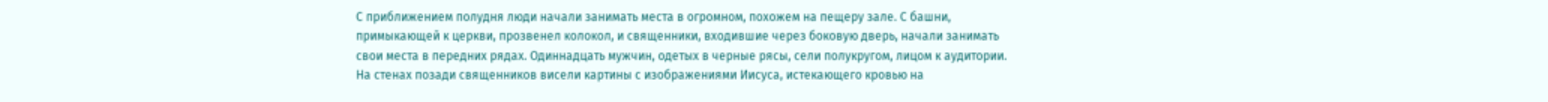С приближением полудня люди начали занимать места в огромном, похожем на пещеру зале. С башни, примыкающей к церкви, прозвенел колокол, и священники, входившие через боковую дверь, начали занимать свои места в передних рядах. Одиннадцать мужчин, одетых в черные рясы, сели полукругом, лицом к аудитории. На стенах позади священников висели картины с изображениями Иисуса, истекающего кровью на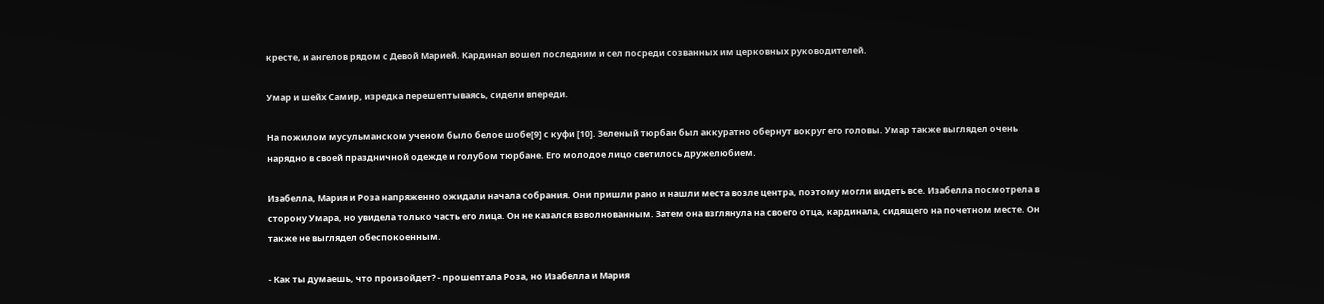кресте, и ангелов рядом с Девой Марией. Кардинал вошел последним и сел посреди созванных им церковных руководителей.

Умар и шейх Самир, изредка перешептываясь, сидели впереди.

На пожилом мусульманском ученом было белое шобе[9] с куфи [10]. Зеленый тюрбан был аккуратно обернут вокруг его головы. Умар также выглядел очень нарядно в своей праздничной одежде и голубом тюрбане. Его молодое лицо светилось дружелюбием.

Изабелла, Мария и Роза напряженно ожидали начала собрания. Они пришли рано и нашли места возле центра, поэтому могли видеть все. Изабелла посмотрела в сторону Умара, но увидела только часть его лица. Он не казался взволнованным. Затем она взглянула на своего отца, кардинала, сидящего на почетном месте. Он также не выглядел обеспокоенным.

- Как ты думаешь, что произойдет? - прошептала Роза, но Изабелла и Мария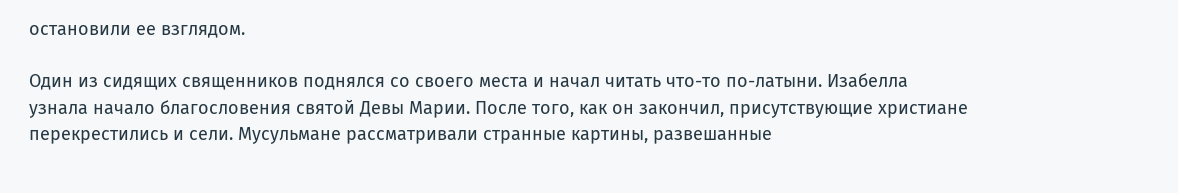остановили ее взглядом.

Один из сидящих священников поднялся со своего места и начал читать что-то по-латыни. Изабелла узнала начало благословения святой Девы Марии. После того, как он закончил, присутствующие христиане перекрестились и сели. Мусульмане рассматривали странные картины, развешанные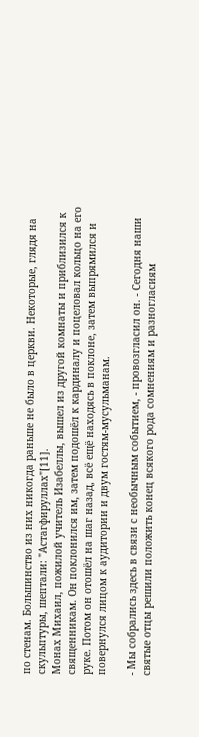по стенам. Большинство из них никогда раньше не было в церкви. Некоторые, глядя на скульптуры, шептали: "Астагфируллах"[11].
Монах Михаил, пожилой учитель Изабеллы, вышел из другой комнаты и приблизился к священникам. Он поклонился им, затем подошёл к кардиналу и поцеловал кольцо на его руке. Потом он отошёл на шаг назад, всё ещё находясь в поклоне, затем выпрямился и повернулся лицом к аудитории и двум гостям-мусульманам.

- Мы собрались здесь в связи с необычным событием, - провозгласил он. - Сегодня наши святые отцы решили положить конец всякого рода сомнениям и разногласиям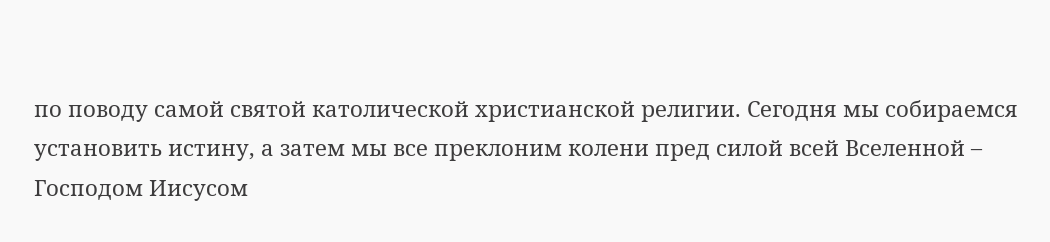по поводу самой святой католической христианской религии. Сегодня мы собираемся установить истину, а затем мы все преклоним колени пред силой всей Вселенной – Господом Иисусом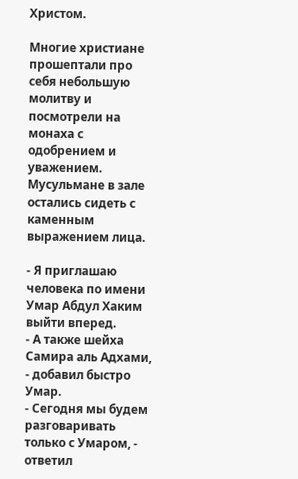Христом.

Многие христиане прошептали про себя небольшую молитву и посмотрели на монаха с одобрением и уважением. Мусульмане в зале остались сидеть с каменным выражением лица.

- Я приглашаю человека по имени Умар Абдул Хаким выйти вперед.
- А также шейха Самира аль Адхами, - добавил быстро Умар.
- Сегодня мы будем разговаривать только с Умаром, - ответил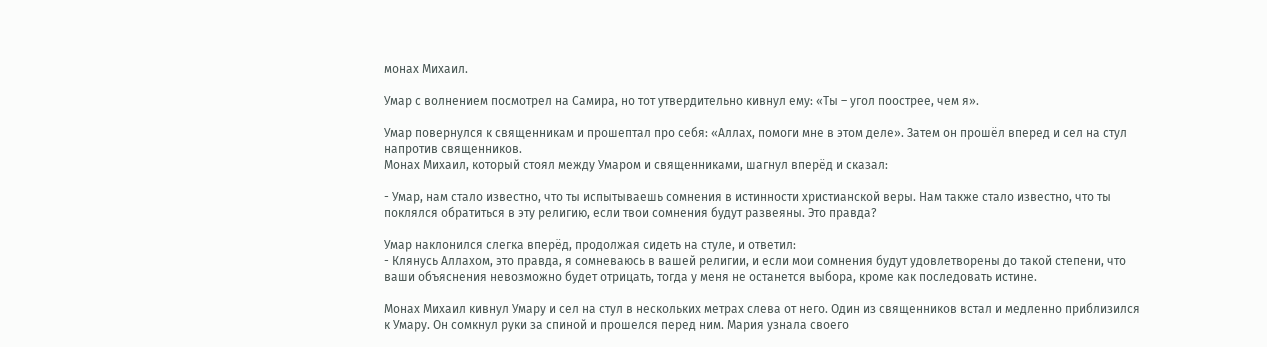монах Михаил.

Умар с волнением посмотрел на Самира, но тот утвердительно кивнул ему: «Ты – угол поострее, чем я».

Умар повернулся к священникам и прошептал про себя: «Аллах, помоги мне в этом деле». Затем он прошёл вперед и сел на стул напротив священников.
Монах Михаил, который стоял между Умаром и священниками, шагнул вперёд и сказал:

- Умар, нам стало известно, что ты испытываешь сомнения в истинности христианской веры. Нам также стало известно, что ты поклялся обратиться в эту религию, если твои сомнения будут развеяны. Это правда?

Умар наклонился слегка вперёд, продолжая сидеть на стуле, и ответил:
- Клянусь Аллахом, это правда, я сомневаюсь в вашей религии, и если мои сомнения будут удовлетворены до такой степени, что ваши объяснения невозможно будет отрицать, тогда у меня не останется выбора, кроме как последовать истине.

Монах Михаил кивнул Умару и сел на стул в нескольких метрах слева от него. Один из священников встал и медленно приблизился к Умару. Он сомкнул руки за спиной и прошелся перед ним. Мария узнала своего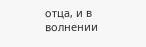отца, и в волнении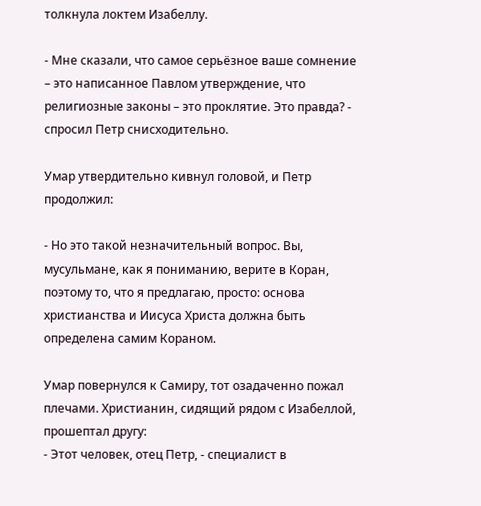толкнула локтем Изабеллу.

- Мне сказали, что самое серьёзное ваше сомнение – это написанное Павлом утверждение, что религиозные законы – это проклятие. Это правда? - спросил Петр снисходительно.

Умар утвердительно кивнул головой, и Петр продолжил:

- Но это такой незначительный вопрос. Вы, мусульмане, как я пониманию, верите в Коран, поэтому то, что я предлагаю, просто: основа христианства и Иисуса Христа должна быть определена самим Кораном.

Умар повернулся к Самиру, тот озадаченно пожал плечами. Христианин, сидящий рядом с Изабеллой, прошептал другу:
- Этот человек, отец Петр, - специалист в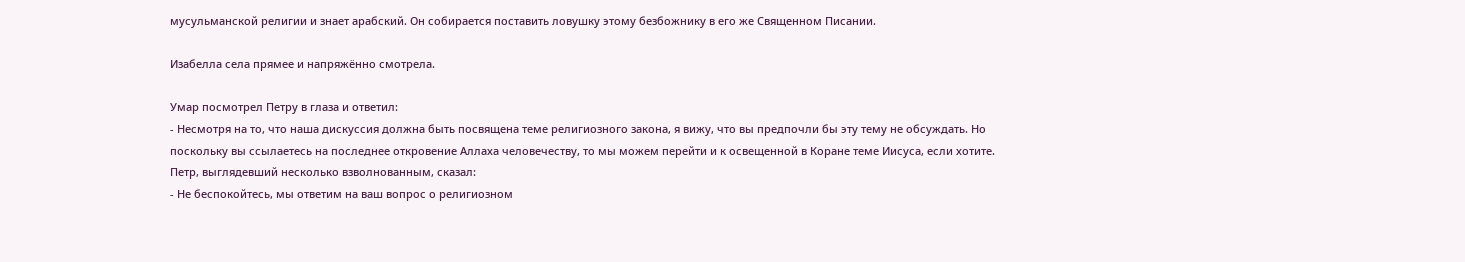мусульманской религии и знает арабский. Он собирается поставить ловушку этому безбожнику в его же Священном Писании.

Изабелла села прямее и напряжённо смотрела.

Умар посмотрел Петру в глаза и ответил:
- Несмотря на то, что наша дискуссия должна быть посвящена теме религиозного закона, я вижу, что вы предпочли бы эту тему не обсуждать. Но поскольку вы ссылаетесь на последнее откровение Аллаха человечеству, то мы можем перейти и к освещенной в Коране теме Иисуса, если хотите.
Петр, выглядевший несколько взволнованным, сказал:
- Не беспокойтесь, мы ответим на ваш вопрос о религиозном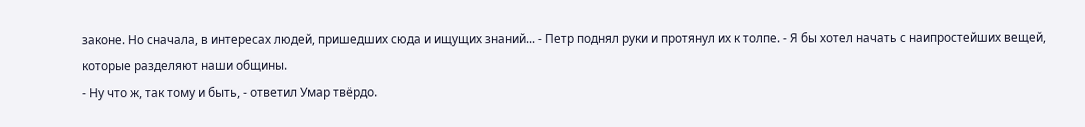законе. Но сначала, в интересах людей, пришедших сюда и ищущих знаний... - Петр поднял руки и протянул их к толпе. - Я бы хотел начать с наипростейших вещей, которые разделяют наши общины.
- Ну что ж, так тому и быть, - ответил Умар твёрдо.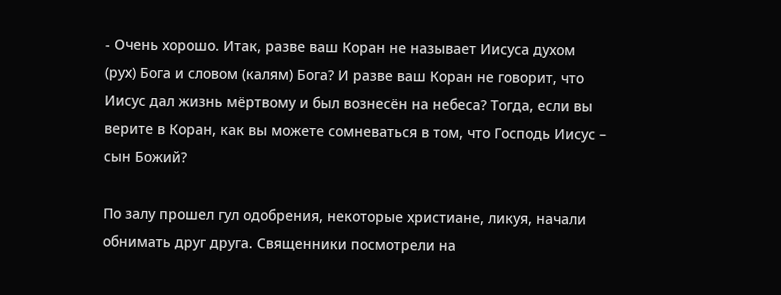- Очень хорошо. Итак, разве ваш Коран не называет Иисуса духом (рух) Бога и словом (калям) Бога? И разве ваш Коран не говорит, что Иисус дал жизнь мёртвому и был вознесён на небеса? Тогда, если вы верите в Коран, как вы можете сомневаться в том, что Господь Иисус – сын Божий?

По залу прошел гул одобрения, некоторые христиане, ликуя, начали обнимать друг друга. Священники посмотрели на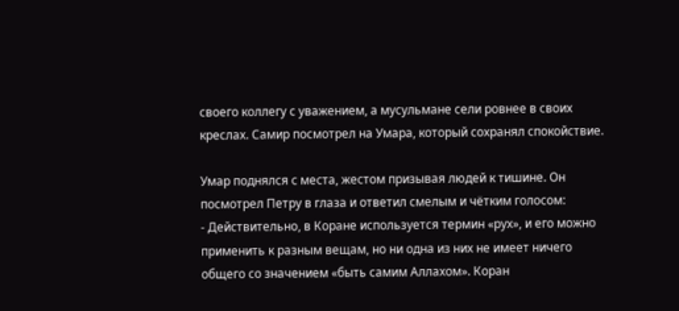своего коллегу с уважением, а мусульмане сели ровнее в своих креслах. Самир посмотрел на Умара, который сохранял спокойствие.

Умар поднялся с места, жестом призывая людей к тишине. Он посмотрел Петру в глаза и ответил смелым и чётким голосом:
- Действительно, в Коране используется термин «рух», и его можно применить к разным вещам, но ни одна из них не имеет ничего общего со значением «быть самим Аллахом». Коран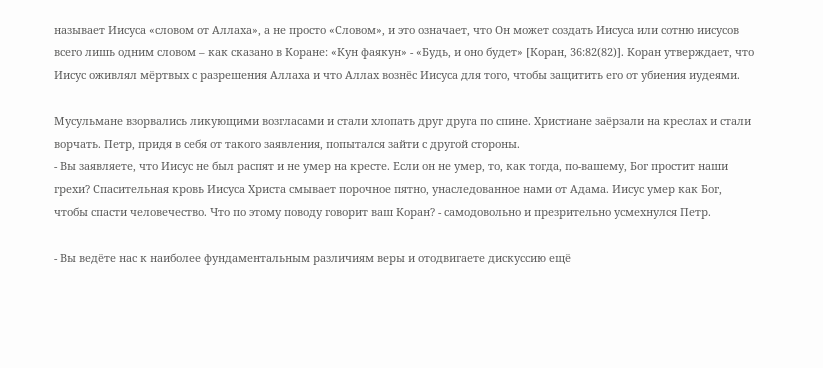называет Иисуса «словом от Аллаха», а не просто «Словом», и это означает, что Он может создать Иисуса или сотню иисусов всего лишь одним словом – как сказано в Коране: «Кун фаякун» - «Будь, и оно будет» [Коран, 36:82(82)]. Коран утверждает, что Иисус оживлял мёртвых с разрешения Аллаха и что Аллах вознёс Иисуса для того, чтобы защитить его от убиения иудеями.

Мусульмане взорвались ликующими возгласами и стали хлопать друг друга по спине. Христиане заёрзали на креслах и стали ворчать. Петр, придя в себя от такого заявления, попытался зайти с другой стороны.
- Вы заявляете, что Иисус не был распят и не умер на кресте. Если он не умер, то, как тогда, по-вашему, Бог простит наши грехи? Спасительная кровь Иисуса Христа смывает порочное пятно, унаследованное нами от Адама. Иисус умер как Бог, чтобы спасти человечество. Что по этому поводу говорит ваш Коран? - самодовольно и презрительно усмехнулся Петр.

- Вы ведёте нас к наиболее фундаментальным различиям веры и отодвигаете дискуссию ещё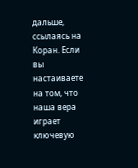дальше, ссылаясь на Коран. Если вы настаиваете на том, что наша вера играет ключевую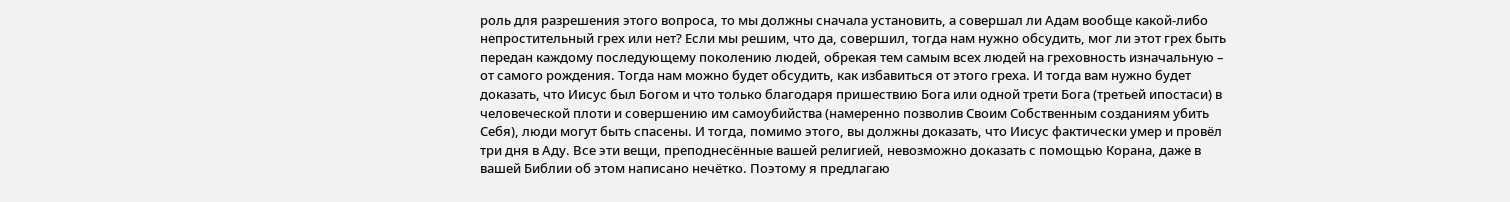роль для разрешения этого вопроса, то мы должны сначала установить, а совершал ли Адам вообще какой-либо непростительный грех или нет? Если мы решим, что да, совершил, тогда нам нужно обсудить, мог ли этот грех быть передан каждому последующему поколению людей, обрекая тем самым всех людей на греховность изначальную – от самого рождения. Тогда нам можно будет обсудить, как избавиться от этого греха. И тогда вам нужно будет доказать, что Иисус был Богом и что только благодаря пришествию Бога или одной трети Бога (третьей ипостаси) в человеческой плоти и совершению им самоубийства (намеренно позволив Своим Собственным созданиям убить Себя), люди могут быть спасены. И тогда, помимо этого, вы должны доказать, что Иисус фактически умер и провёл три дня в Аду. Все эти вещи, преподнесённые вашей религией, невозможно доказать с помощью Корана, даже в вашей Библии об этом написано нечётко. Поэтому я предлагаю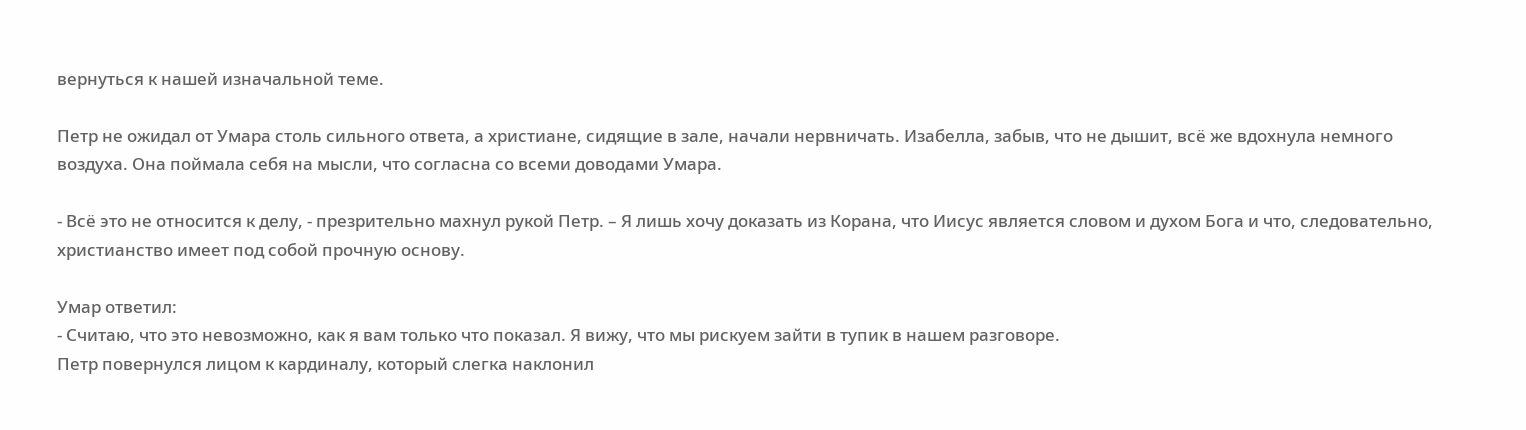вернуться к нашей изначальной теме.

Петр не ожидал от Умара столь сильного ответа, а христиане, сидящие в зале, начали нервничать. Изабелла, забыв, что не дышит, всё же вдохнула немного воздуха. Она поймала себя на мысли, что согласна со всеми доводами Умара.

- Всё это не относится к делу, - презрительно махнул рукой Петр. – Я лишь хочу доказать из Корана, что Иисус является словом и духом Бога и что, следовательно, христианство имеет под собой прочную основу.

Умар ответил:
- Считаю, что это невозможно, как я вам только что показал. Я вижу, что мы рискуем зайти в тупик в нашем разговоре.
Петр повернулся лицом к кардиналу, который слегка наклонил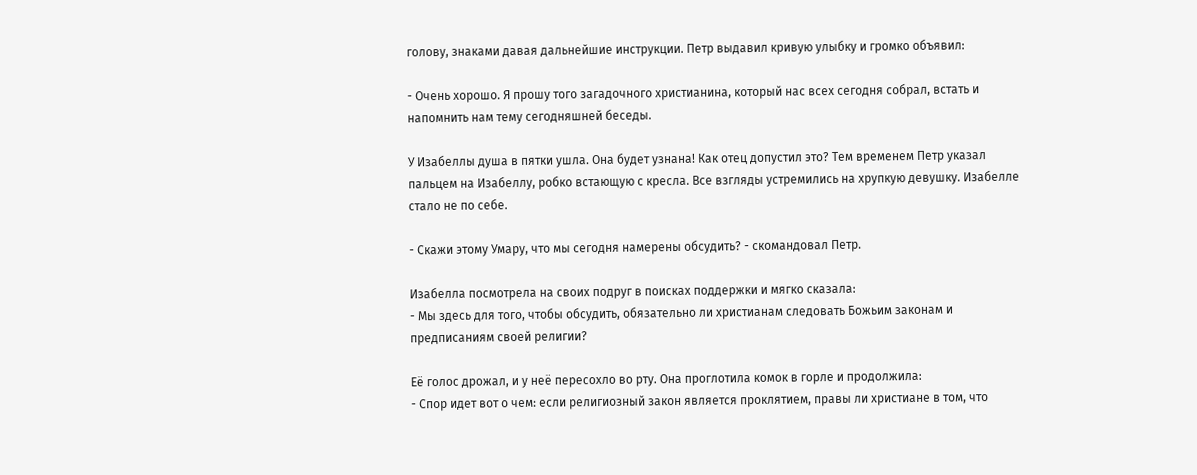голову, знаками давая дальнейшие инструкции. Петр выдавил кривую улыбку и громко объявил:

- Очень хорошо. Я прошу того загадочного христианина, который нас всех сегодня собрал, встать и напомнить нам тему сегодняшней беседы.

У Изабеллы душа в пятки ушла. Она будет узнана! Как отец допустил это? Тем временем Петр указал пальцем на Изабеллу, робко встающую с кресла. Все взгляды устремились на хрупкую девушку. Изабелле стало не по себе.

- Скажи этому Умару, что мы сегодня намерены обсудить? - скомандовал Петр.

Изабелла посмотрела на своих подруг в поисках поддержки и мягко сказала:
- Мы здесь для того, чтобы обсудить, обязательно ли христианам следовать Божьим законам и предписаниям своей религии?

Её голос дрожал, и у неё пересохло во рту. Она проглотила комок в горле и продолжила:
- Спор идет вот о чем: если религиозный закон является проклятием, правы ли христиане в том, что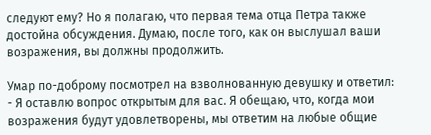следуют ему? Но я полагаю, что первая тема отца Петра также достойна обсуждения. Думаю, после того, как он выслушал ваши возражения, вы должны продолжить.

Умар по-доброму посмотрел на взволнованную девушку и ответил:
- Я оставлю вопрос открытым для вас. Я обещаю, что, когда мои возражения будут удовлетворены, мы ответим на любые общие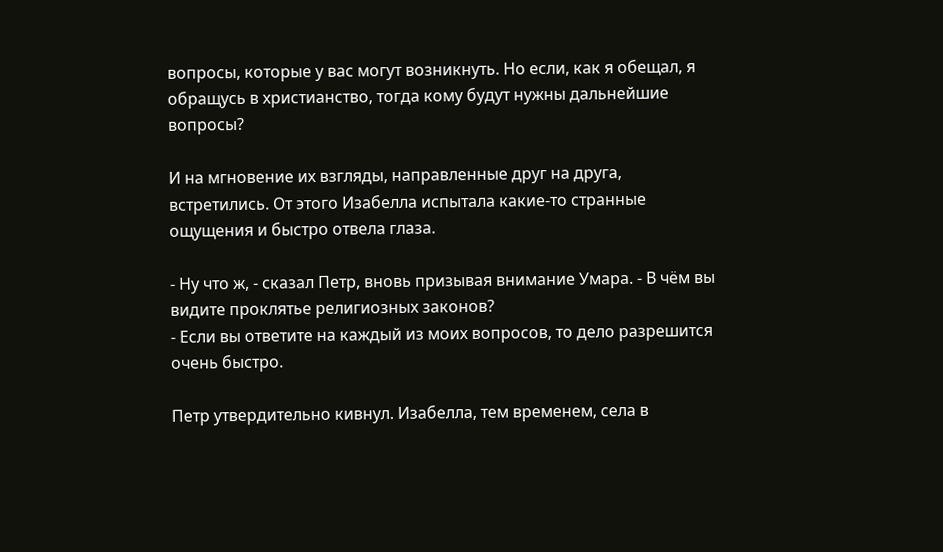вопросы, которые у вас могут возникнуть. Но если, как я обещал, я обращусь в христианство, тогда кому будут нужны дальнейшие вопросы?

И на мгновение их взгляды, направленные друг на друга, встретились. От этого Изабелла испытала какие-то странные ощущения и быстро отвела глаза.

- Ну что ж, - сказал Петр, вновь призывая внимание Умара. - В чём вы видите проклятье религиозных законов?
- Если вы ответите на каждый из моих вопросов, то дело разрешится очень быстро.

Петр утвердительно кивнул. Изабелла, тем временем, села в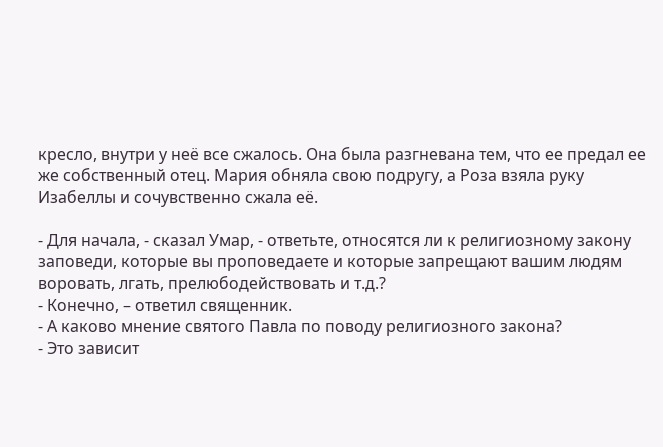кресло, внутри у неё все сжалось. Она была разгневана тем, что ее предал ее же собственный отец. Мария обняла свою подругу, а Роза взяла руку Изабеллы и сочувственно сжала её.

- Для начала, - сказал Умар, - ответьте, относятся ли к религиозному закону заповеди, которые вы проповедаете и которые запрещают вашим людям воровать, лгать, прелюбодействовать и т.д.?
- Конечно, – ответил священник.
- А каково мнение святого Павла по поводу религиозного закона?
- Это зависит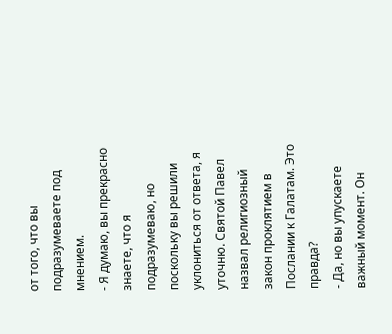от того, что вы подразумеваете под мнением.
- Я думаю, вы прекрасно знаете, что я подразумеваю, но поскольку вы решили уклониться от ответа, я уточню. Святой Павел назвал религиозный закон проклятием в Послании к Галатам. Это правда?
- Да, но вы упускаете важный момент. Он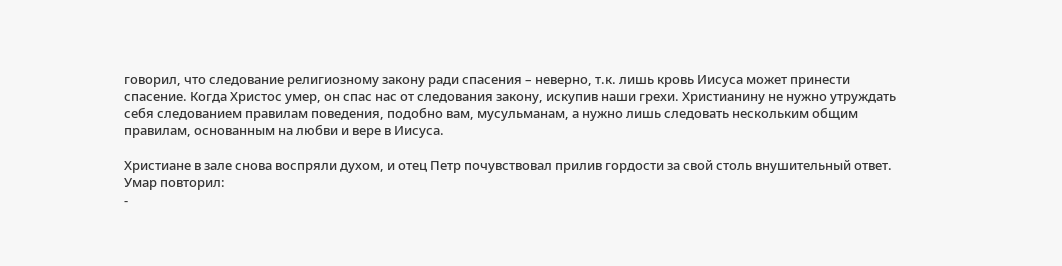говорил, что следование религиозному закону ради спасения – неверно, т.к. лишь кровь Иисуса может принести спасение. Когда Христос умер, он спас нас от следования закону, искупив наши грехи. Христианину не нужно утруждать себя следованием правилам поведения, подобно вам, мусульманам, а нужно лишь следовать нескольким общим правилам, основанным на любви и вере в Иисуса.

Христиане в зале снова воспряли духом, и отец Петр почувствовал прилив гордости за свой столь внушительный ответ. Умар повторил:
-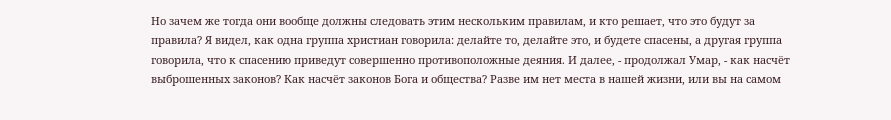Но зачем же тогда они вообще должны следовать этим нескольким правилам, и кто решает, что это будут за правила? Я видел, как одна группа христиан говорила: делайте то, делайте это, и будете спасены, а другая группа говорила, что к спасению приведут совершенно противоположные деяния. И далее, - продолжал Умар, - как насчёт выброшенных законов? Как насчёт законов Бога и общества? Разве им нет места в нашей жизни, или вы на самом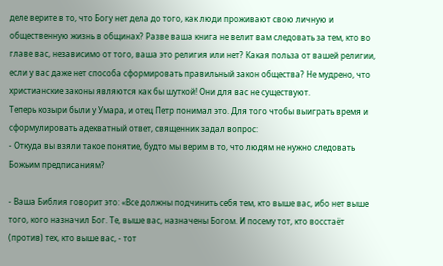деле верите в то, что Богу нет дела до того, как люди проживают свою личную и общественную жизнь в общинах? Разве ваша книга не велит вам следовать за тем, кто во главе вас, независимо от того, ваша это религия или нет? Какая польза от вашей религии, если у вас даже нет способа сформировать правильный закон общества? Не мудрено, что христианские законы являются как бы шуткой! Они для вас не существуют.
Теперь козыри были у Умара, и отец Петр понимал это. Для того чтобы выиграть время и сформулировать адекватный ответ, священник задал вопрос:
- Откуда вы взяли такое понятие, будто мы верим в то, что людям не нужно следовать Божьим предписаниям?

- Ваша Библия говорит это: «Все должны подчинить себя тем, кто выше вас, ибо нет выше того, кого назначил Бог. Те, выше вас, назначены Богом. И посему тот, кто восстаёт (против) тех, кто выше вас, - тот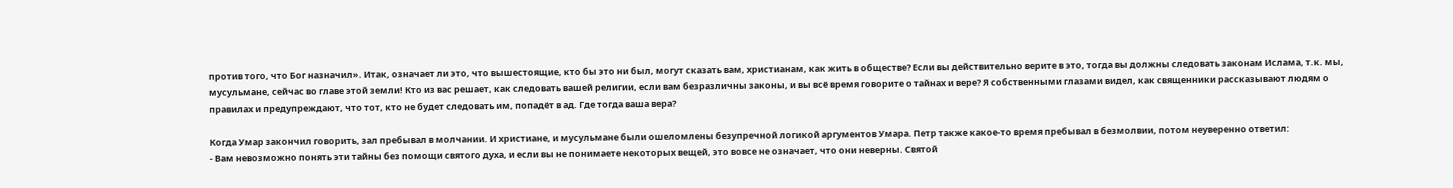против того, что Бог назначил». Итак, означает ли это, что вышестоящие, кто бы это ни был, могут сказать вам, христианам, как жить в обществе? Если вы действительно верите в это, тогда вы должны следовать законам Ислама, т.к. мы, мусульмане, сейчас во главе этой земли! Кто из вас решает, как следовать вашей религии, если вам безразличны законы, и вы всё время говорите о тайнах и вере? Я собственными глазами видел, как священники рассказывают людям о правилах и предупреждают, что тот, кто не будет следовать им, попадёт в ад. Где тогда ваша вера?

Когда Умар закончил говорить, зал пребывал в молчании. И христиане, и мусульмане были ошеломлены безупречной логикой аргументов Умара. Петр также какое-то время пребывал в безмолвии, потом неуверенно ответил:
- Вам невозможно понять эти тайны без помощи святого духа, и если вы не понимаете некоторых вещей, это вовсе не означает, что они неверны. Святой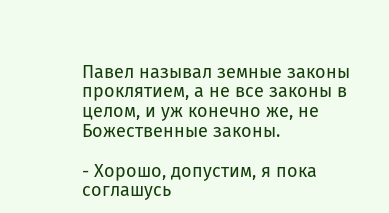Павел называл земные законы проклятием, а не все законы в целом, и уж конечно же, не Божественные законы.

- Хорошо, допустим, я пока соглашусь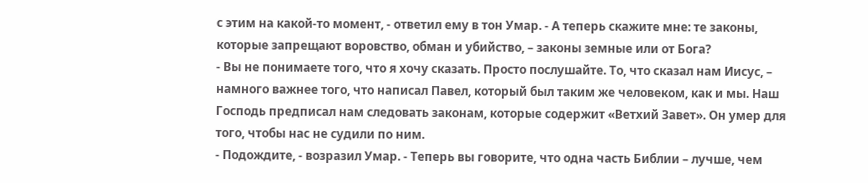с этим на какой-то момент, - ответил ему в тон Умар. - А теперь скажите мне: те законы, которые запрещают воровство, обман и убийство, – законы земные или от Бога?
- Вы не понимаете того, что я хочу сказать. Просто послушайте. То, что сказал нам Иисус, – намного важнее того, что написал Павел, который был таким же человеком, как и мы. Наш Господь предписал нам следовать законам, которые содержит «Ветхий Завет». Он умер для того, чтобы нас не судили по ним.
- Подождите, - возразил Умар. - Теперь вы говорите, что одна часть Библии – лучше, чем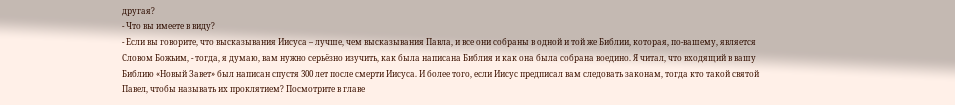другая?
- Что вы имеете в виду?
- Если вы говорите, что высказывания Иисуса – лучше, чем высказывания Павла, и все они собраны в одной и той же Библии, которая, по-вашему, является Словом Божьим, - тогда, я думаю, вам нужно серьёзно изучить, как была написана Библия и как она была собрана воедино. Я читал, что входящий в вашу Библию «Новый Завет» был написан спустя 300 лет после смерти Иисуса. И более того, если Иисус предписал вам следовать законам, тогда кто такой святой Павел, чтобы называть их проклятием? Посмотрите в главе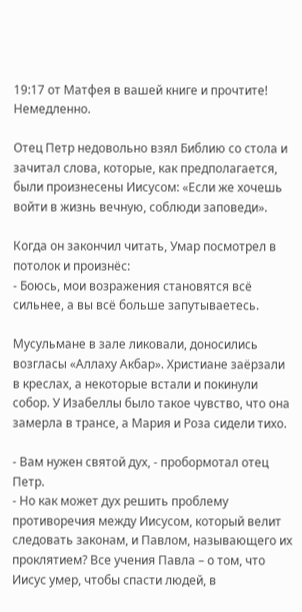19:17 от Матфея в вашей книге и прочтите! Немедленно.

Отец Петр недовольно взял Библию со стола и зачитал слова, которые, как предполагается, были произнесены Иисусом: «Если же хочешь войти в жизнь вечную, соблюди заповеди».

Когда он закончил читать, Умар посмотрел в потолок и произнёс:
- Боюсь, мои возражения становятся всё сильнее, а вы всё больше запутываетесь.

Мусульмане в зале ликовали, доносились возгласы «Аллаху Акбар». Христиане заёрзали в креслах, а некоторые встали и покинули собор. У Изабеллы было такое чувство, что она замерла в трансе, а Мария и Роза сидели тихо.

- Вам нужен святой дух, - пробормотал отец Петр.
- Но как может дух решить проблему противоречия между Иисусом, который велит следовать законам, и Павлом, называющего их проклятием? Все учения Павла – о том, что Иисус умер, чтобы спасти людей, в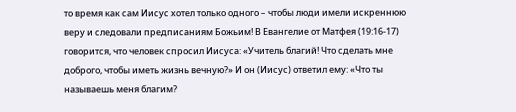то время как сам Иисус хотел только одного – чтобы люди имели искреннюю веру и следовали предписаниям Божьим! В Евангелие от Матфея (19:16-17) говорится, что человек спросил Иисуса: «Учитель благий! Что сделать мне доброго, чтобы иметь жизнь вечную?» И он (Иисус) ответил ему: «Что ты называешь меня благим?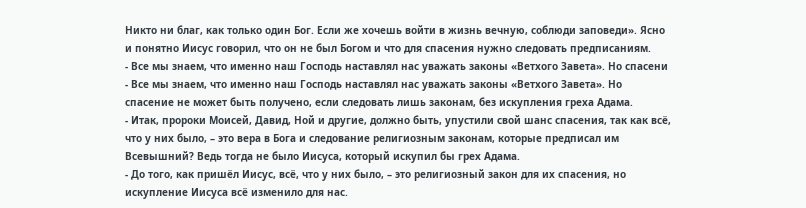Никто ни благ, как только один Бог. Если же хочешь войти в жизнь вечную, соблюди заповеди». Ясно и понятно Иисус говорил, что он не был Богом и что для спасения нужно следовать предписаниям.
- Все мы знаем, что именно наш Господь наставлял нас уважать законы «Ветхого Завета». Но спасени
- Все мы знаем, что именно наш Господь наставлял нас уважать законы «Ветхого Завета». Но спасение не может быть получено, если следовать лишь законам, без искупления греха Адама.
- Итак, пророки Моисей, Давид, Ной и другие, должно быть, упустили свой шанс спасения, так как всё, что у них было, – это вера в Бога и следование религиозным законам, которые предписал им Всевышний? Ведь тогда не было Иисуса, который искупил бы грех Адама.
- До того, как пришёл Иисус, всё, что у них было, – это религиозный закон для их спасения, но искупление Иисуса всё изменило для нас.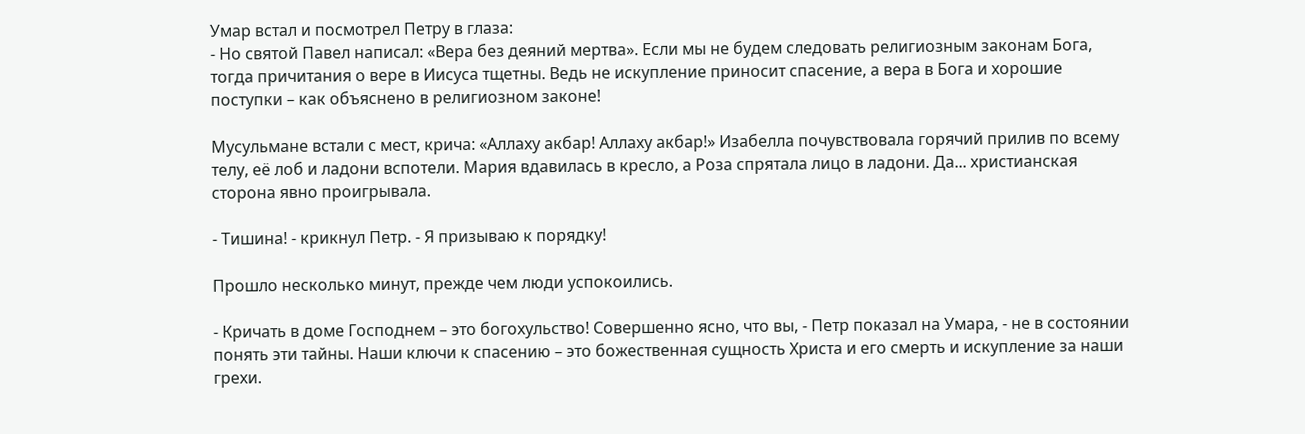Умар встал и посмотрел Петру в глаза:
- Но святой Павел написал: «Вера без деяний мертва». Если мы не будем следовать религиозным законам Бога, тогда причитания о вере в Иисуса тщетны. Ведь не искупление приносит спасение, а вера в Бога и хорошие поступки – как объяснено в религиозном законе!

Мусульмане встали с мест, крича: «Аллаху акбар! Аллаху акбар!» Изабелла почувствовала горячий прилив по всему телу, её лоб и ладони вспотели. Мария вдавилась в кресло, а Роза спрятала лицо в ладони. Да... христианская сторона явно проигрывала.

- Тишина! - крикнул Петр. - Я призываю к порядку!

Прошло несколько минут, прежде чем люди успокоились.

- Кричать в доме Господнем – это богохульство! Совершенно ясно, что вы, - Петр показал на Умара, - не в состоянии понять эти тайны. Наши ключи к спасению – это божественная сущность Христа и его смерть и искупление за наши грехи.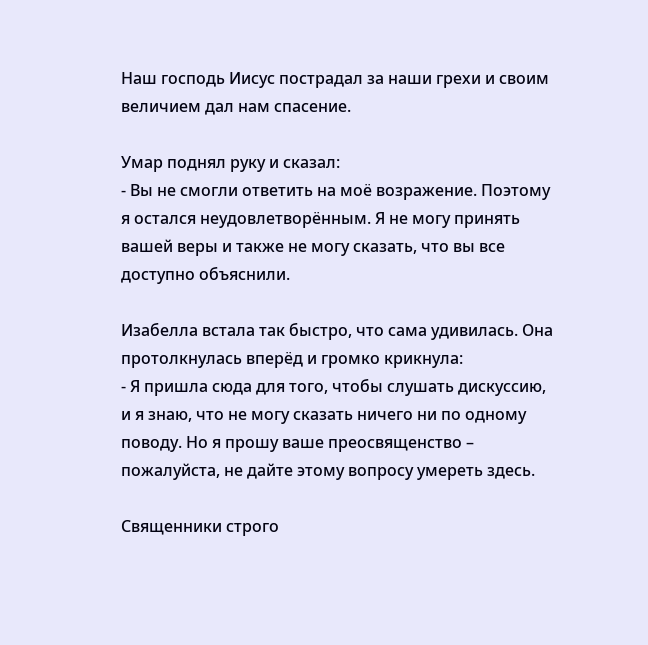Наш господь Иисус пострадал за наши грехи и своим величием дал нам спасение.

Умар поднял руку и сказал:
- Вы не смогли ответить на моё возражение. Поэтому я остался неудовлетворённым. Я не могу принять вашей веры и также не могу сказать, что вы все доступно объяснили.

Изабелла встала так быстро, что сама удивилась. Она протолкнулась вперёд и громко крикнула:
- Я пришла сюда для того, чтобы слушать дискуссию, и я знаю, что не могу сказать ничего ни по одному поводу. Но я прошу ваше преосвященство – пожалуйста, не дайте этому вопросу умереть здесь.

Священники строго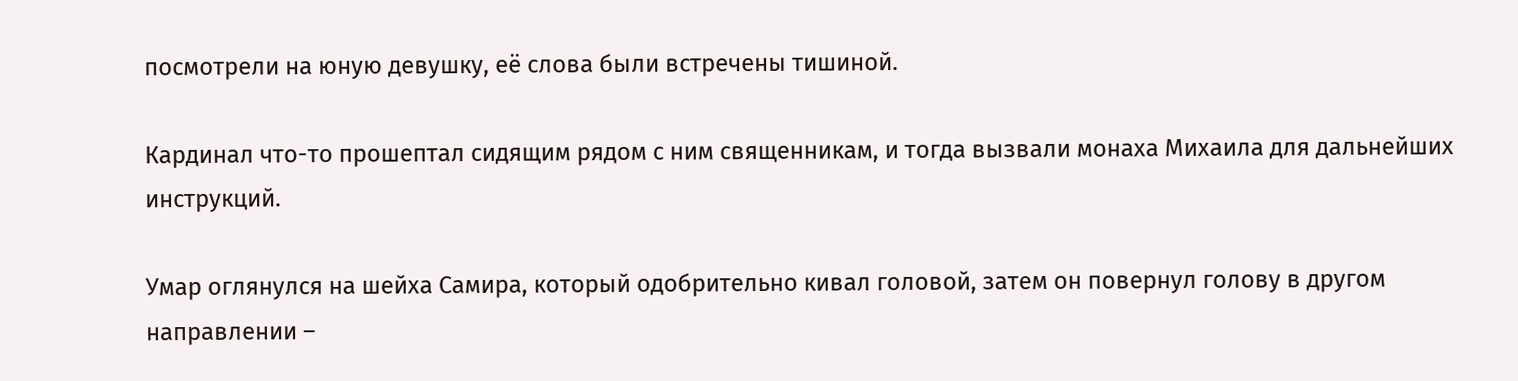посмотрели на юную девушку, её слова были встречены тишиной.

Кардинал что-то прошептал сидящим рядом с ним священникам, и тогда вызвали монаха Михаила для дальнейших инструкций.

Умар оглянулся на шейха Самира, который одобрительно кивал головой, затем он повернул голову в другом направлении –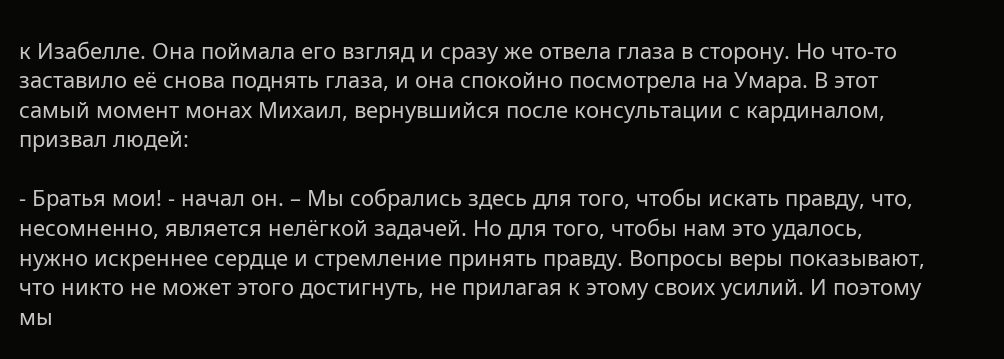к Изабелле. Она поймала его взгляд и сразу же отвела глаза в сторону. Но что-то заставило её снова поднять глаза, и она спокойно посмотрела на Умара. В этот самый момент монах Михаил, вернувшийся после консультации с кардиналом, призвал людей:

- Братья мои! - начал он. – Мы собрались здесь для того, чтобы искать правду, что, несомненно, является нелёгкой задачей. Но для того, чтобы нам это удалось, нужно искреннее сердце и стремление принять правду. Вопросы веры показывают, что никто не может этого достигнуть, не прилагая к этому своих усилий. И поэтому мы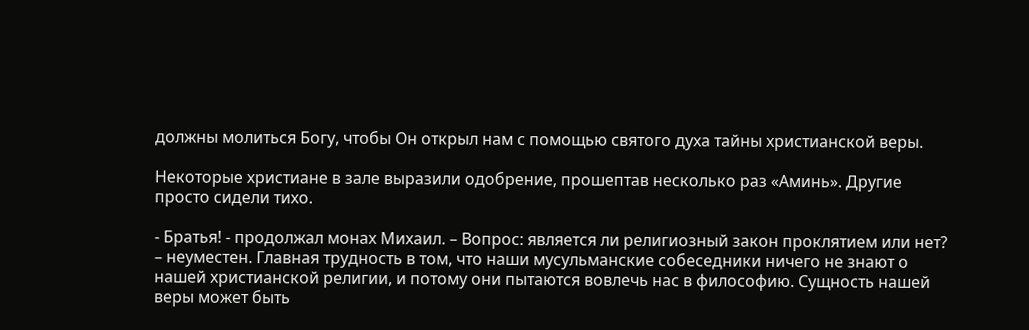должны молиться Богу, чтобы Он открыл нам с помощью святого духа тайны христианской веры.

Некоторые христиане в зале выразили одобрение, прошептав несколько раз «Аминь». Другие просто сидели тихо.

- Братья! - продолжал монах Михаил. – Вопрос: является ли религиозный закон проклятием или нет? – неуместен. Главная трудность в том, что наши мусульманские собеседники ничего не знают о нашей христианской религии, и потому они пытаются вовлечь нас в философию. Сущность нашей веры может быть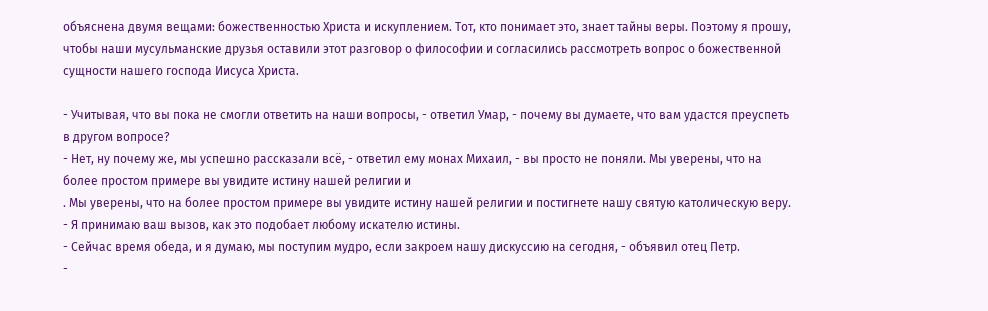объяснена двумя вещами: божественностью Христа и искуплением. Тот, кто понимает это, знает тайны веры. Поэтому я прошу, чтобы наши мусульманские друзья оставили этот разговор о философии и согласились рассмотреть вопрос о божественной сущности нашего господа Иисуса Христа.

- Учитывая, что вы пока не смогли ответить на наши вопросы, - ответил Умар, - почему вы думаете, что вам удастся преуспеть в другом вопросе?
- Нет, ну почему же, мы успешно рассказали всё, - ответил ему монах Михаил, - вы просто не поняли. Мы уверены, что на более простом примере вы увидите истину нашей религии и
. Мы уверены, что на более простом примере вы увидите истину нашей религии и постигнете нашу святую католическую веру.
- Я принимаю ваш вызов, как это подобает любому искателю истины.
- Сейчас время обеда, и я думаю, мы поступим мудро, если закроем нашу дискуссию на сегодня, - объявил отец Петр.
-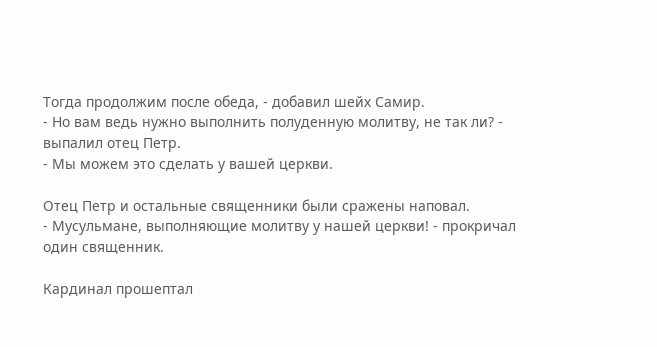Тогда продолжим после обеда, - добавил шейх Самир.
- Но вам ведь нужно выполнить полуденную молитву, не так ли? - выпалил отец Петр.
- Мы можем это сделать у вашей церкви.

Отец Петр и остальные священники были сражены наповал.
- Мусульмане, выполняющие молитву у нашей церкви! - прокричал один священник.

Кардинал прошептал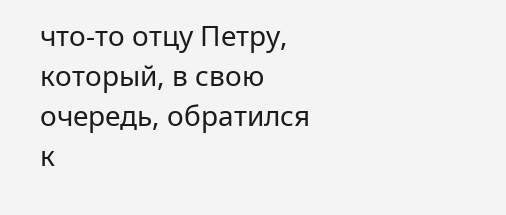что-то отцу Петру, который, в свою очередь, обратился к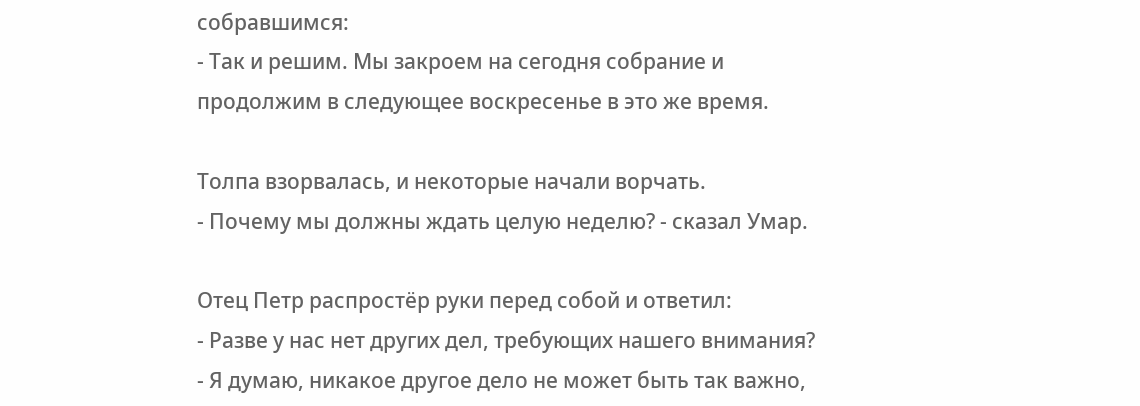собравшимся:
- Так и решим. Мы закроем на сегодня собрание и продолжим в следующее воскресенье в это же время.

Толпа взорвалась, и некоторые начали ворчать.
- Почему мы должны ждать целую неделю? - сказал Умар.

Отец Петр распростёр руки перед собой и ответил:
- Разве у нас нет других дел, требующих нашего внимания?
- Я думаю, никакое другое дело не может быть так важно,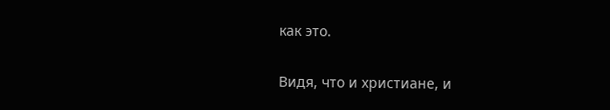как это.

Видя, что и христиане, и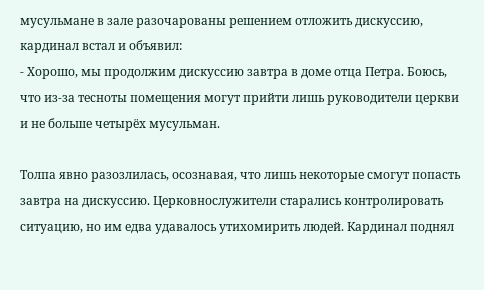мусульмане в зале разочарованы решением отложить дискуссию, кардинал встал и объявил:
- Хорошо, мы продолжим дискуссию завтра в доме отца Петра. Боюсь, что из-за тесноты помещения могут прийти лишь руководители церкви и не больше четырёх мусульман.

Толпа явно разозлилась, осознавая, что лишь некоторые смогут попасть завтра на дискуссию. Церковнослужители старались контролировать ситуацию, но им едва удавалось утихомирить людей. Кардинал поднял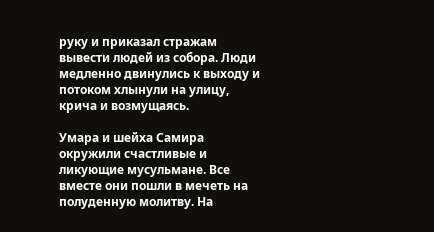руку и приказал стражам вывести людей из собора. Люди медленно двинулись к выходу и потоком хлынули на улицу, крича и возмущаясь.

Умара и шейха Самира окружили счастливые и ликующие мусульмане. Все вместе они пошли в мечеть на полуденную молитву. На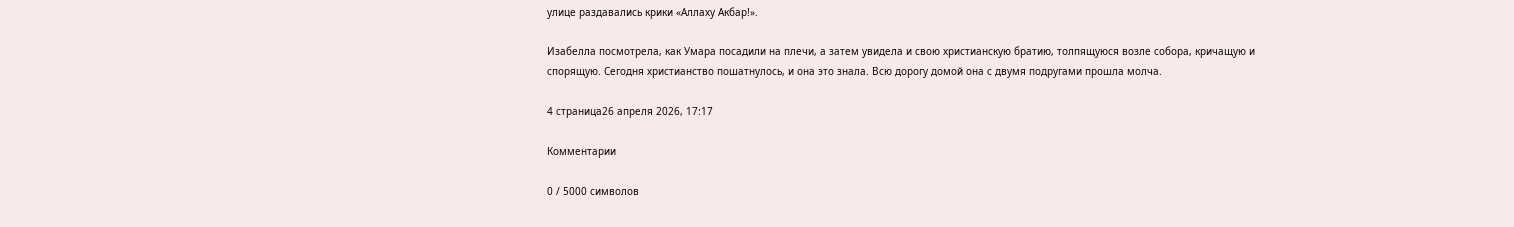улице раздавались крики «Аллаху Акбар!».

Изабелла посмотрела, как Умара посадили на плечи, а затем увидела и свою христианскую братию, толпящуюся возле собора, кричащую и спорящую. Сегодня христианство пошатнулось, и она это знала. Всю дорогу домой она с двумя подругами прошла молча.

4 страница26 апреля 2026, 17:17

Комментарии

0 / 5000 символов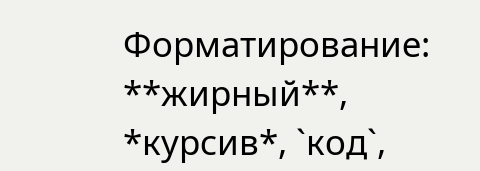Форматирование: **жирный**, *курсив*, `код`,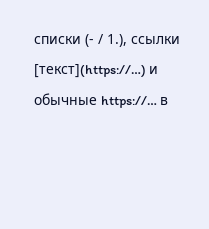списки (- / 1.), ссылки [текст](https://…) и обычные https://… в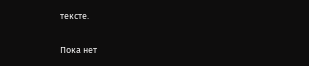тексте.

Пока нет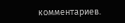комментариев.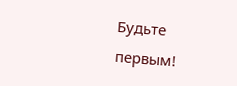Будьте первым!